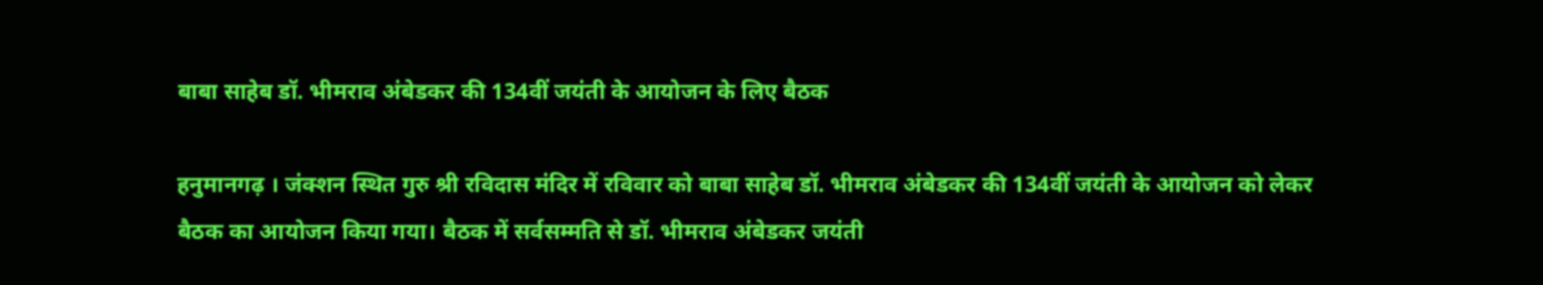बाबा साहेब डॉ. भीमराव अंबेडकर की 134वीं जयंती के आयोजन के लिए बैठक

हनुमानगढ़ । जंक्शन स्थित गुरु श्री रविदास मंदिर में रविवार को बाबा साहेब डॉ. भीमराव अंबेडकर की 134वीं जयंती के आयोजन को लेकर बैठक का आयोजन किया गया। बैठक में सर्वसम्मति से डॉ. भीमराव अंबेडकर जयंती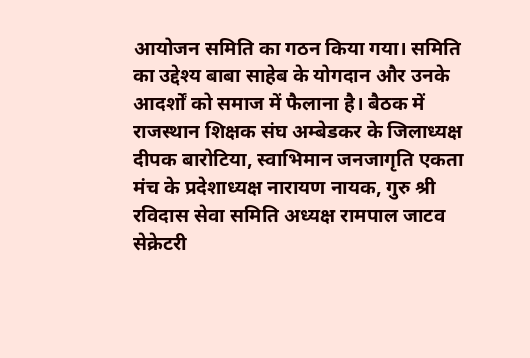आयोजन समिति का गठन किया गया। समिति का उद्देश्य बाबा साहेब के योगदान और उनके आदर्शों को समाज में फैलाना है। बैठक में राजस्थान शिक्षक संघ अम्बेडकर के जिलाध्यक्ष दीपक बारोटिया, स्वाभिमान जनजागृति एकता मंच के प्रदेशाध्यक्ष नारायण नायक, गुरु श्री रविदास सेवा समिति अध्यक्ष रामपाल जाटव सेक्रेटरी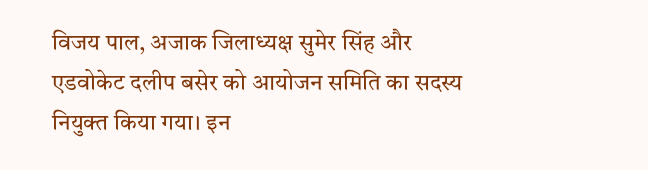विजय पाल, अजाक जिलाध्यक्ष सुमेर सिंह और एडवोकेट दलीप बसेर को आयोजन समिति का सदस्य नियुक्त किया गया। इन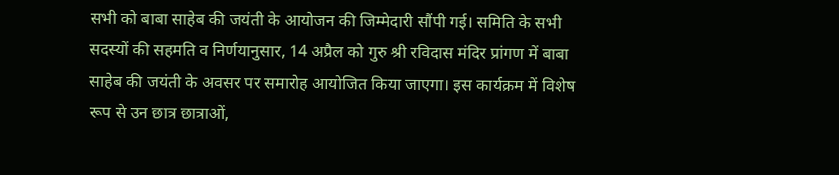सभी को बाबा साहेब की जयंती के आयोजन की जिम्मेदारी सौंपी गई। समिति के सभी सदस्यों की सहमति व निर्णयानुसार, 14 अप्रैल को गुरु श्री रविदास मंदिर प्रांगण में बाबा साहेब की जयंती के अवसर पर समारोह आयोजित किया जाएगा। इस कार्यक्रम में विशेष रूप से उन छात्र छात्राओं,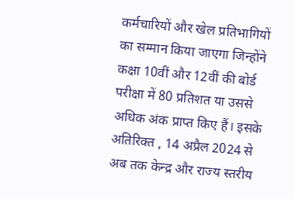कर्मचारियों और खेल प्रतिभागियों का सम्मान किया जाएगा जिन्होंने कक्षा 10वीं और 12वीं की बोर्ड परीक्षा में 80 प्रतिशत या उससे अधिक अंक प्राप्त किए हैं। इसके अतिरिक्त , 14 अप्रैल 2024 से अब तक केन्द्र और राज्य स्तरीय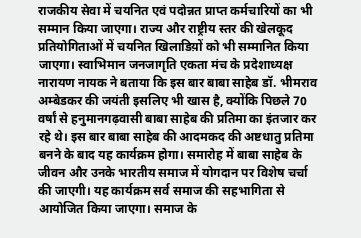राजकीय सेवा में चयनित एवं पदोन्नत प्राप्त कर्मचारियों का भी सम्मान किया जाएगा। राज्य और राष्ट्रीय स्तर की खेलकूद प्रतियोगिताओं में चयनित खिलाडिय़ों को भी सम्मानित किया जाएगा। स्वाभिमान जनजागृति एकता मंच के प्रदेशाध्यक्ष नारायण नायक ने बताया कि इस बार बाबा साहेब डॉ. भीमराव अम्बेडकर की जयंती इसलिए भी खास है, क्योंकि पिछले 70 वर्षां से हनुमानगढ़वासी बाबा साहेब की प्रतिमा का इंतजार कर रहे थे। इस बार बाबा साहेब की आदमकद की अष्टधातु प्रतिमा बनने के बाद यह कार्यक्रम होगा। समारोह में बाबा साहेब के जीवन और उनके भारतीय समाज में योगदान पर विशेष चर्चा की जाएगी। यह कार्यक्रम सर्व समाज की सहभागिता से आयोजित किया जाएगा। समाज के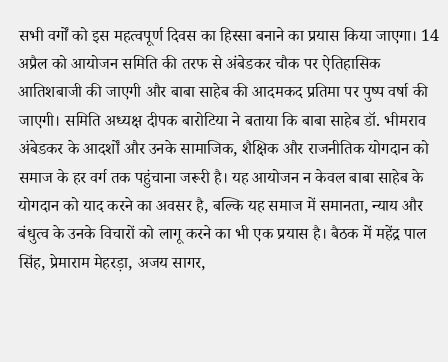सभी वर्गों को इस महत्वपूर्ण दिवस का हिस्सा बनाने का प्रयास किया जाएगा। 14 अप्रैल को आयोजन समिति की तरफ से अंबेडकर चौक पर ऐतिहासिक आतिशबाजी की जाएगी और बाबा साहेब की आदमकद प्रतिमा पर पुष्प वर्षा की जाएगी। समिति अध्यक्ष दीपक बारोटिया ने बताया कि बाबा साहेब डॉ. भीमराव अंबेडकर के आदर्शों और उनके सामाजिक, शैक्षिक और राजनीतिक योगदान को समाज के हर वर्ग तक पहुंचाना जरूरी है। यह आयोजन न केवल बाबा साहेब के योगदान को याद करने का अवसर है, बल्कि यह समाज में समानता, न्याय और बंधुत्व के उनके विचारों को लागू करने का भी एक प्रयास है। बैठक में महेंद्र पाल सिंह, प्रेमाराम मेहरड़ा, अजय सागर,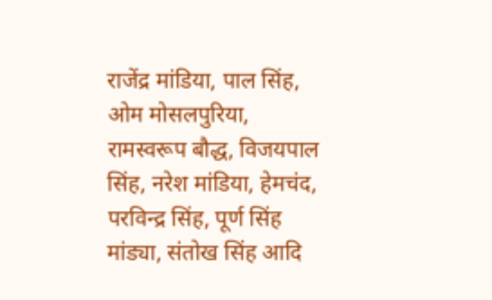राजेंद्र मांडिया, पाल सिंह, ओम मोसलपुरिया, रामस्वरूप बौद्ध, विजयपाल सिंह, नरेश मांडिया, हेमचंद, परविन्द्र सिंह, पूर्ण सिंह मांड्या, संतोख सिंह आदि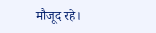मौजूद रहे।